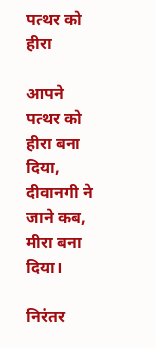पत्थर को हीरा

आपने पत्थर को
हीरा बना दिया,
दीवानगी ने जाने कब,
मीरा बना दिया।

निरंतर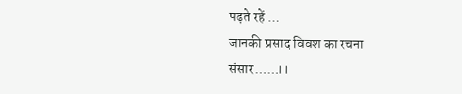पढ़ते रहें …
जानकी प्रसाद विवश का रचना संसार……।।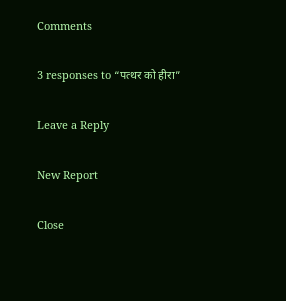Comments

3 responses to “पत्थर को हीरा”

Leave a Reply

New Report

Close